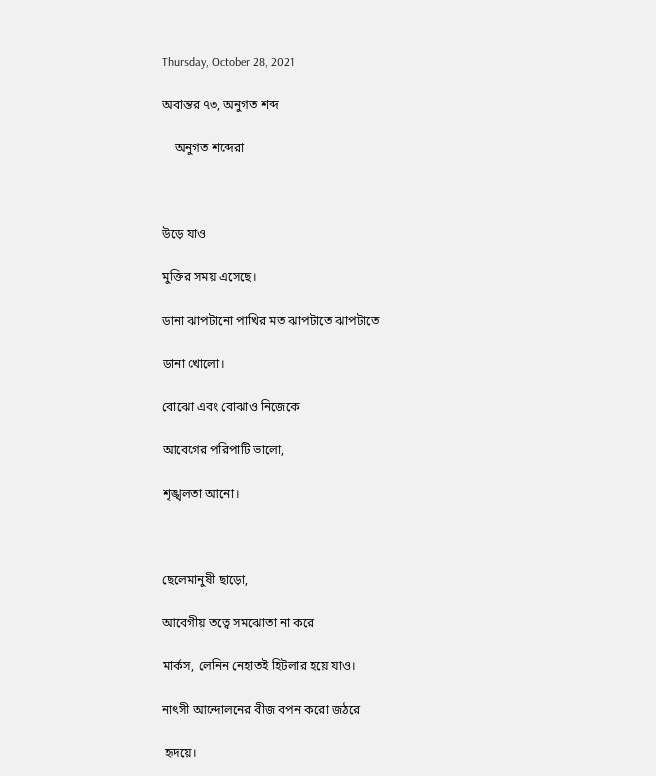Thursday, October 28, 2021

অবান্তর ৭৩, অনুগত শব্দ

    অনুগত শব্দেরা



উড়ে যাও

মুক্তির সময় এসেছে।

ডানা ঝাপটানো পাখির মত ঝাপটাতে ঝাপটাতে

ডানা খোলো।

বোঝো এবং বোঝাও নিজেকে

আবেগের পরিপাটি ভালো,

শৃঙ্খলতা আনো।



ছেলেমানুষী ছাড়ো,

আবেগীয় তত্বে সমঝোতা না করে

মার্কস, লেনিন নেহাতই হিটলার হয়ে যাও।

নাৎসী আন্দোলনের বীজ বপন করো জঠরে

 হৃদয়ে।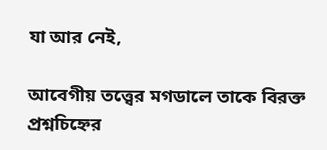যা আর নেই,

আবেগীয় তত্ত্বের মগডালে তাকে বিরক্ত প্রশ্নচিহ্নের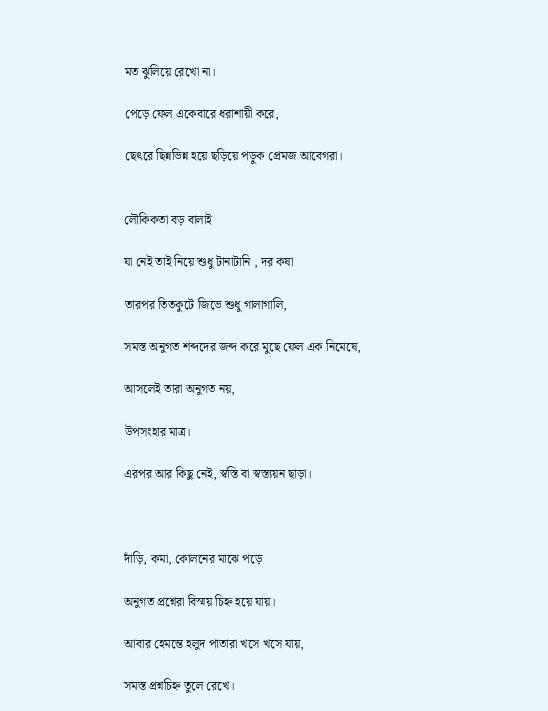মত ঝুলিয়ে রেখো না।

পেড়ে ফেল একেবারে ধরাশায়ী করে,

ছেৎরে ছিন্নভিন্ন হয়ে ছড়িয়ে পড়ুক প্রেমজ আবেগরা।


লৌকিকতা বড় বালাই

যা নেই তাই নিয়ে শুধু টানাটানি , দর কষা

তারপর তিতকুটে জিভে শুধু গালাগালি,

সমস্ত অনুগত শব্দদের জব্দ করে মুছে ফেল এক নিমেষে,

আসলেই তারা অনুগত নয়,

উপসংহার মাত্র।

এরপর আর কিছু নেই, স্বস্তি বা স্বস্ত্যয়ন ছাড়া।



দাঁড়ি, কমা, কোলনের মাঝে পড়ে

অনুগত প্রশ্নেরা বিস্ময় চিহ্ন হয়ে যায়।

আবার হেমন্তে হলুদ পাতারা খসে খসে যায়,

সমস্ত প্রশ্নচিহ্ন তুলে রেখে।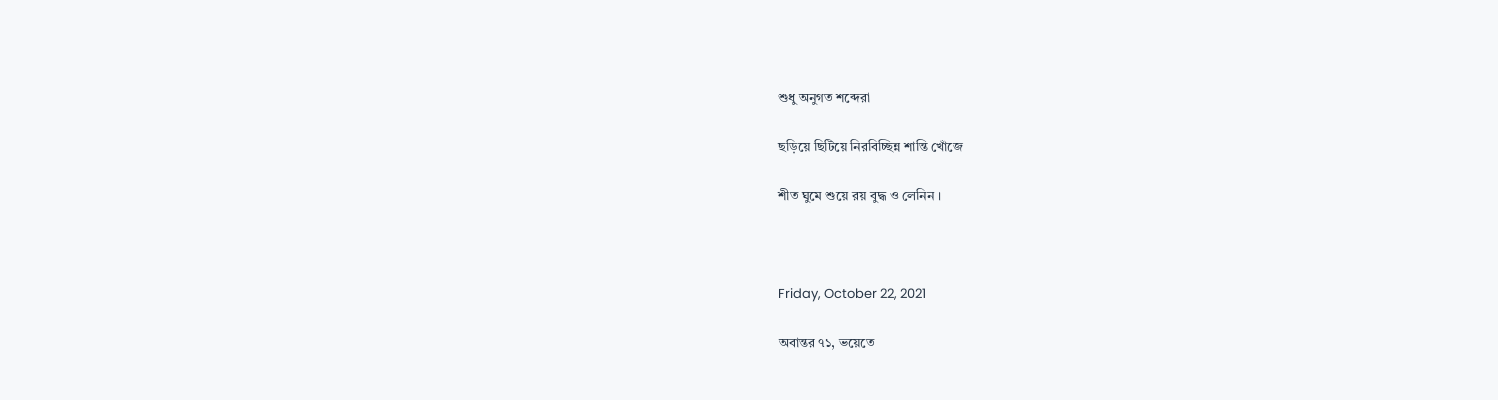শুধু অনুগত শব্দেরা

ছড়িয়ে ছিটিয়ে নিরবিচ্ছিন্ন শান্তি খোঁজে

শীত ঘুমে শুয়ে রয় বুদ্ধ ও লেনিন ।



Friday, October 22, 2021

অবান্তর ৭১, ভয়েতে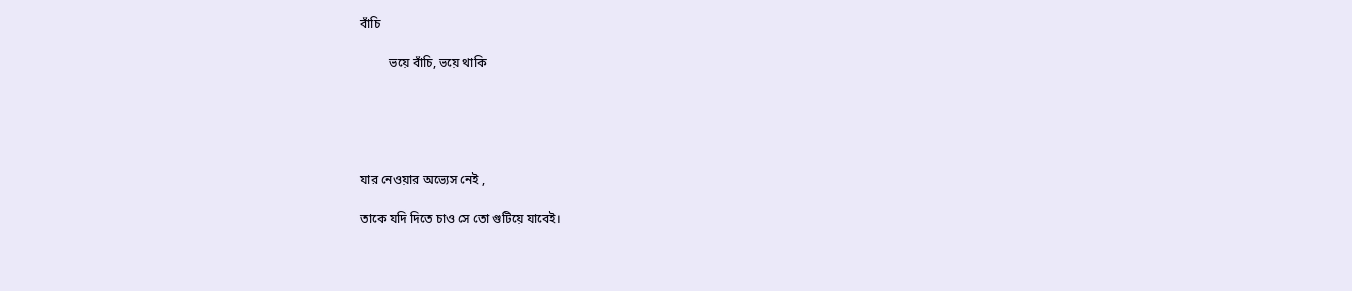বাঁচি

         ভয়ে বাঁচি, ভয়ে থাকি





যার নেওয়ার অভ্যেস নেই ,

তাকে যদি দিতে চাও সে তো গুটিয়ে যাবেই।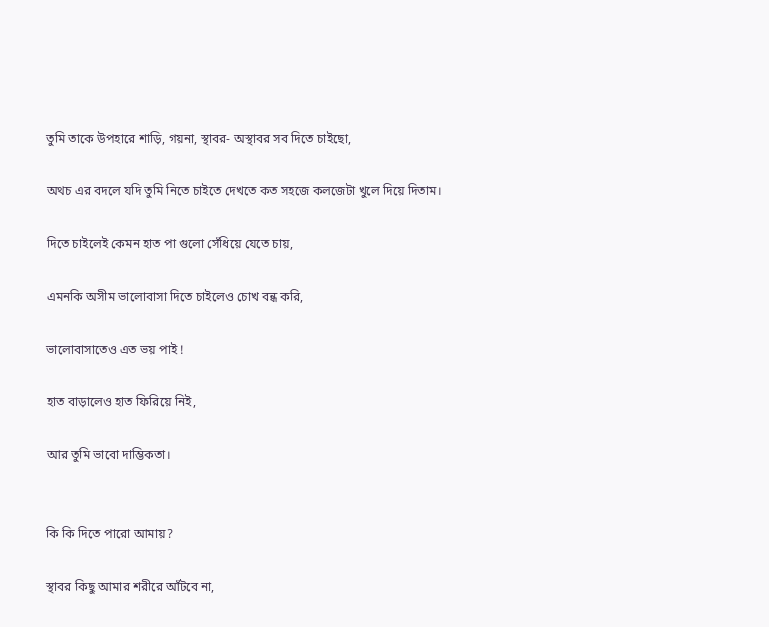তুমি তাকে উপহারে শাড়ি, গয়না, স্থাবর- অস্থাবর সব দিতে চাইছো,

অথচ এর বদলে যদি তুমি নিতে চাইতে দেখতে কত সহজে কলজেটা খুলে দিয়ে দিতাম।

দিতে চাইলেই কেমন হাত পা গুলো সেঁধিয়ে যেতে চায়,

এমনকি অসীম ভালোবাসা দিতে চাইলেও চোখ বন্ধ করি,

ভালোবাসাতেও এত ভয় পাই !

হাত বাড়ালেও হাত ফিরিয়ে নিই,

আর তুমি ভাবো দাম্ভিকতা।


কি কি দিতে পারো আমায়?

স্থাবর কিছু আমার শরীরে আঁটবে না,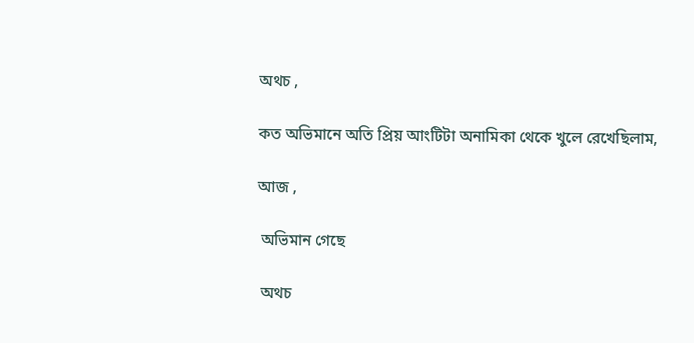অথচ ,

কত অভিমানে অতি প্রিয় আংটিটা অনামিকা থেকে খুলে রেখেছিলাম,

আজ ,

 অভিমান গেছে

 অথচ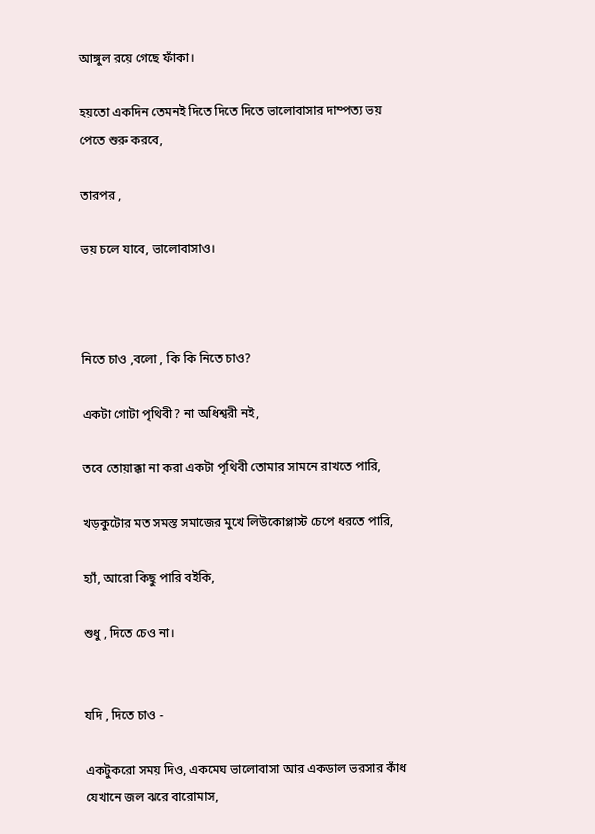আঙ্গুল রয়ে গেছে ফাঁকা।

হয়তো একদিন তেমনই দিতে দিতে দিতে ভালোবাসার দাম্পত্য ভয় পেতে শুরু করবে,

তারপর ,

ভয় চলে যাবে, ভালোবাসাও।



নিতে চাও ,বলো , কি কি নিতে চাও?

একটা গোটা পৃথিবী? না অধিশ্বরী নই,

তবে তোয়াক্কা না করা একটা পৃথিবী তোমার সামনে রাখতে পারি,

খড়কুটোর মত সমস্ত সমাজের মুখে লিউকোপ্লাস্ট চেপে ধরতে পারি,

হ্যাঁ, আরো কিছু পারি বইকি,

শুধু , দিতে চেও না।


যদি , দিতে চাও -

একটুকরো সময় দিও, একমেঘ ভালোবাসা আর একডাল ভরসার কাঁধ যেখানে জল ঝরে বারোমাস,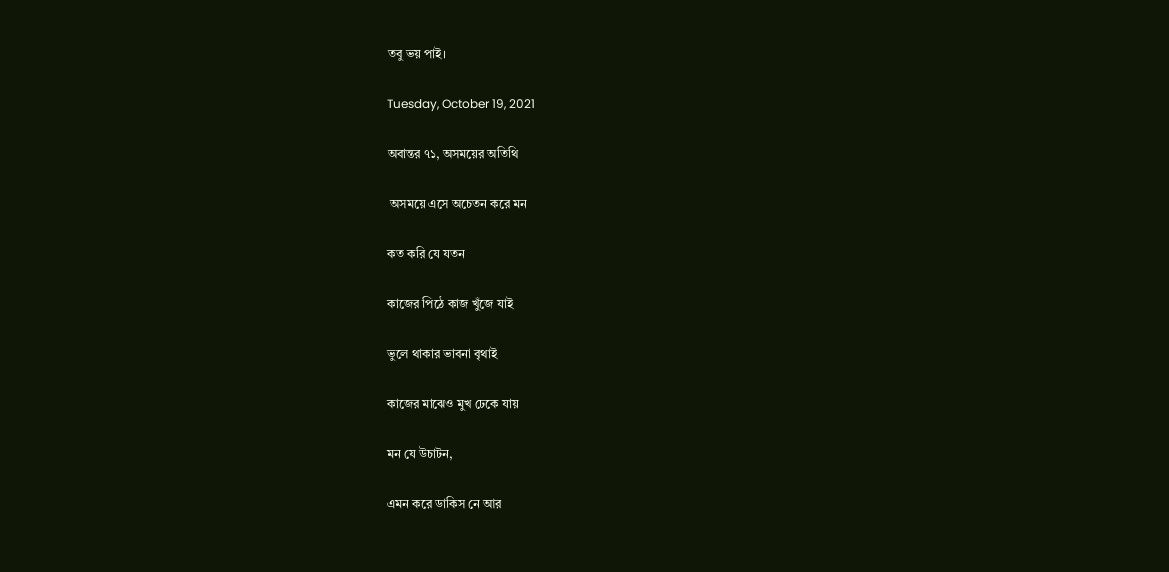তবু ভয় পাই।

Tuesday, October 19, 2021

অবান্তর ৭১, অসময়ের অতিথি

 অসময়ে এসে অচেতন করে মন

কত করি যে যতন

কাজের পিঠে কাজ খুঁজে যাই

ভুলে থাকার ভাবনা বৃথাই

কাজের মাঝেও মুখ ঢেকে যায়

মন যে উচাটন,

এমন করে ডাকিস নে আর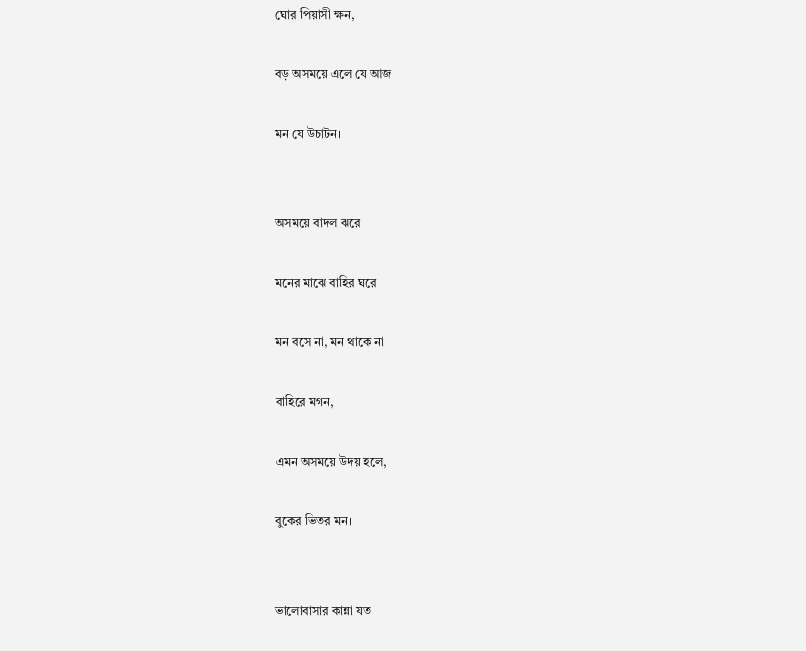ঘোর পিয়াসী ক্ষন,

বড় অসময়ে এলে যে আজ

মন যে উচাটন।


অসময়ে বাদল ঝরে

মনের মাঝে বাহির ঘরে

মন বসে না, মন থাকে না

বাহিরে মগন,

এমন অসময়ে উদয় হলে,

বুকের ভিতর মন।


ভালোবাসার কান্না যত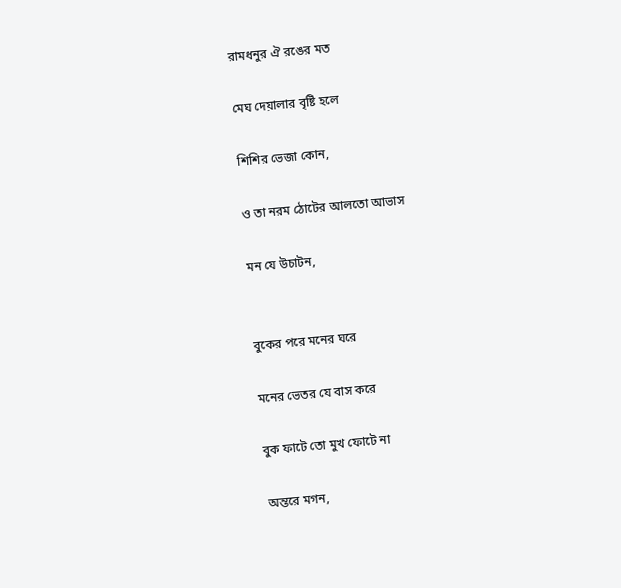রামধনুর ঐ রঙের মত

মেঘ দেয়ালার বৃষ্টি হলে

শিশির ভেজা কোন,

ও তা নরম ঠোটের আলতো আভাস

মন যে উচাটন,


বুকের পরে মনের ঘরে

মনের ভেতর যে বাস করে

বুক ফাটে তো মুখ ফোটে না

অন্তরে মগন,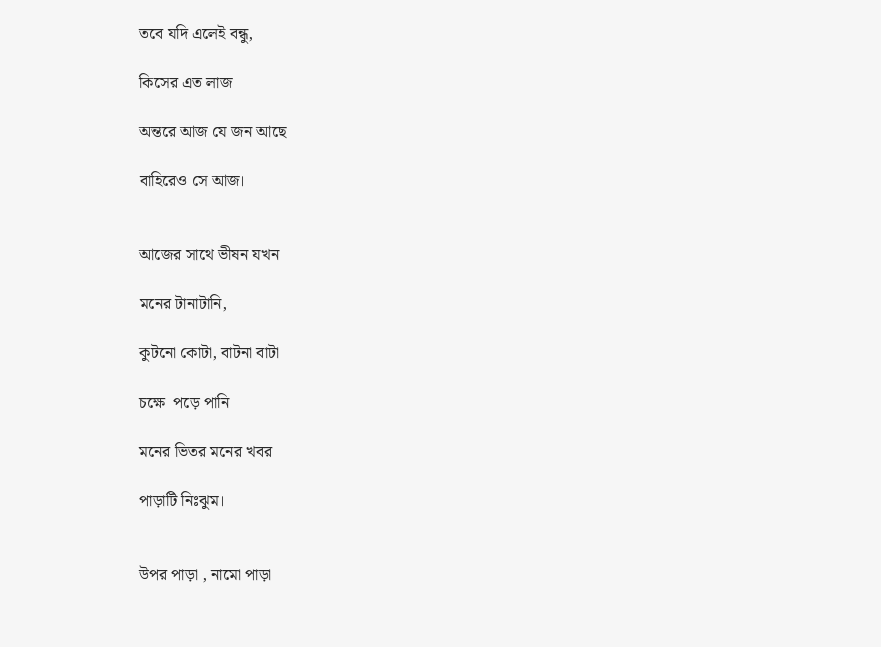তবে যদি এলেই বন্ধু,

কিসের এত লাজ

অন্তরে আজ যে জন আছে

বাহিরেও সে আজ।


আজের সাথে ভীষন যখন

মনের টানাটানি,

কুটনো কোটা, বাটনা বাটা

চক্ষে  পড়ে পানি

মনের ভিতর মনের খবর

পাড়াটি নিঃঝুম।


উপর পাড়া , নামো পাড়া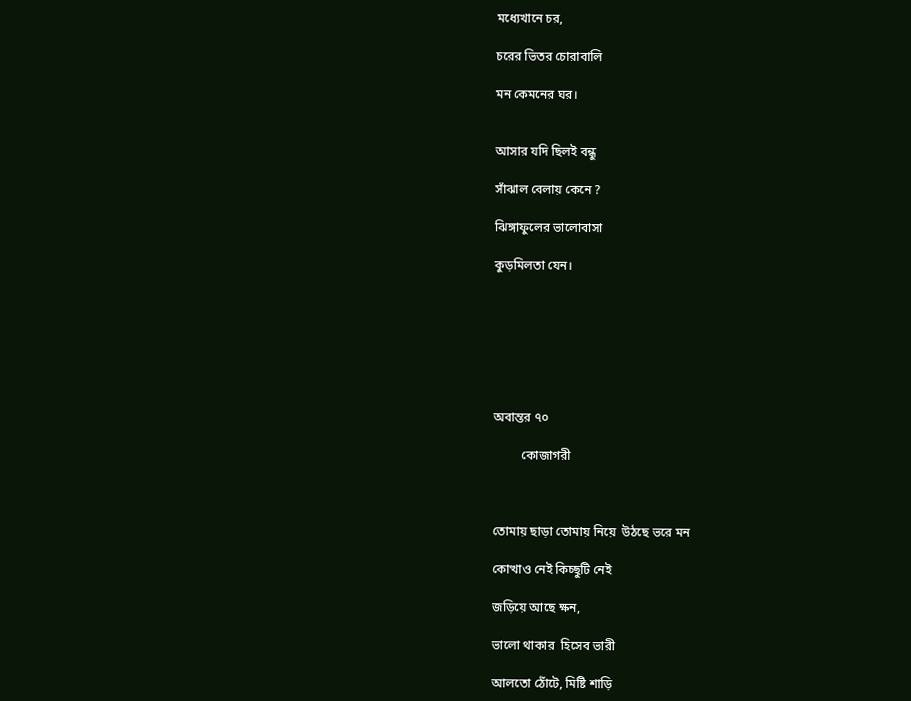মধ্যেখানে চর,

চরের ভিতর চোরাবালি

মন কেমনের ঘর।


আসার যদি ছিলই বন্ধু

সাঁঝাল বেলায় কেনে ?

ঝিঙ্গাফুলের ভালোবাসা

কুড়মিলতা যেন।







অবান্তর ৭০

         কোজাগরী



তোমায় ছাড়া তোমায় নিয়ে  উঠছে ভরে মন

কোত্থাও নেই কিচ্ছুটি নেই

জড়িয়ে আছে ক্ষন,

ভালো থাকার  হিসেব ভারী

আলতো ঠোঁটে, মিষ্টি শাড়ি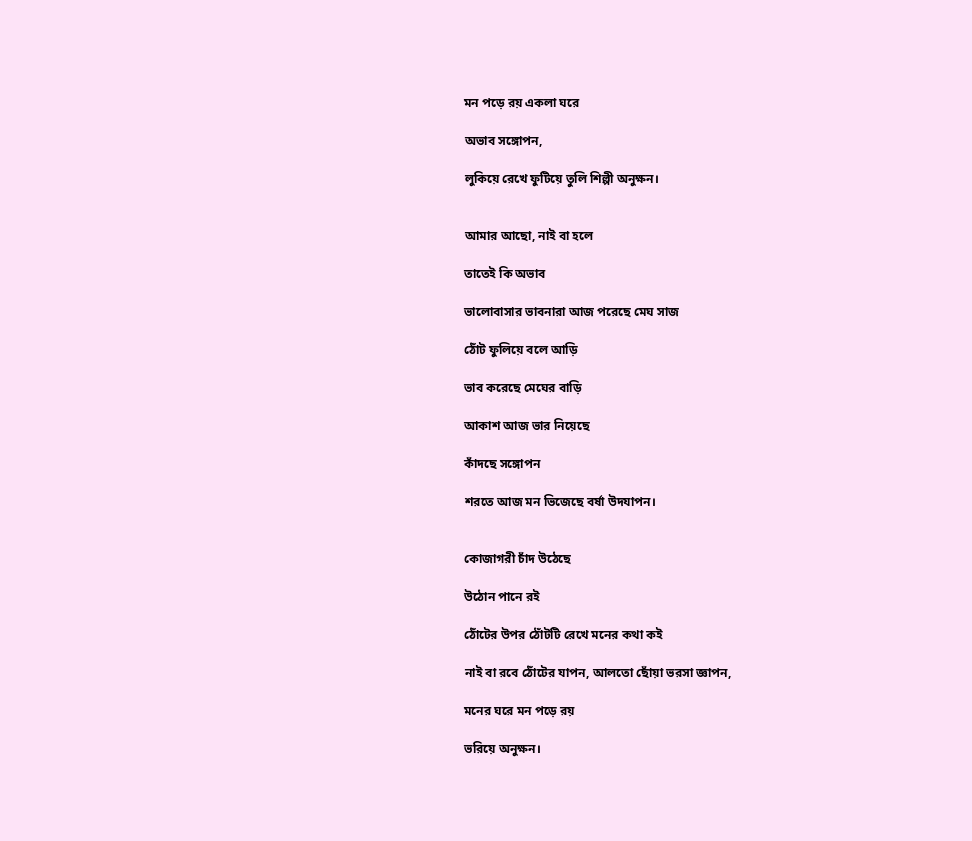মন পড়ে রয় একলা ঘরে

অভাব সঙ্গোপন,

লুকিয়ে রেখে ফুটিয়ে তুলি শিল্পী অনুক্ষন।


আমার আছো, নাই বা হলে

তাতেই কি অভাব

ভালোবাসার ভাবনারা আজ পরেছে মেঘ সাজ

ঠোঁট ফুলিয়ে বলে আড়ি

ভাব করেছে মেঘের বাড়ি

আকাশ আজ ভার নিয়েছে

কাঁদছে সঙ্গোপন

শরতে আজ মন ভিজেছে বর্ষা উদযাপন।


কোজাগরী চাঁদ উঠেছে

উঠোন পানে রই

ঠোঁটের উপর ঠোঁটটি রেখে মনের কথা কই

নাই বা রবে ঠোঁটের যাপন, আলতো ছোঁয়া ভরসা জ্ঞাপন,

মনের ঘরে মন পড়ে রয়

ভরিয়ে অনুক্ষন।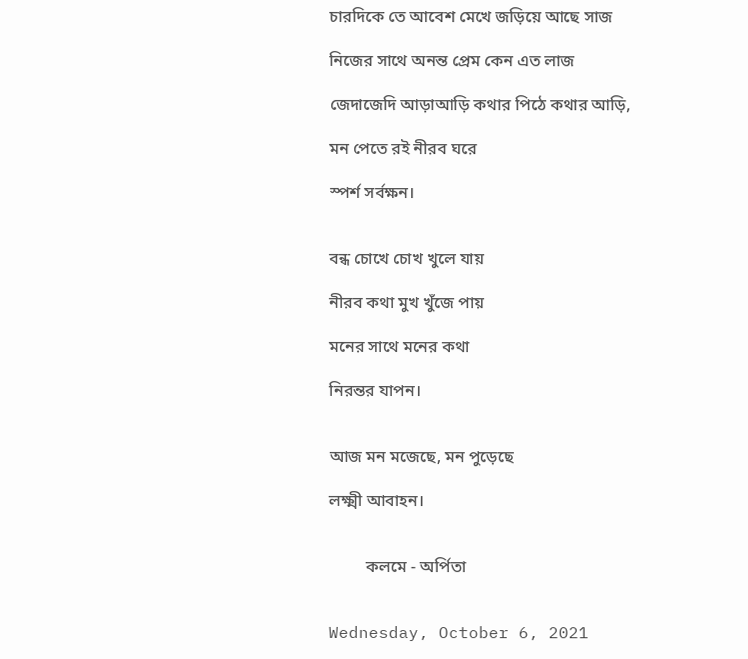চারদিকে তে আবেশ মেখে জড়িয়ে আছে সাজ

নিজের সাথে অনন্ত প্রেম কেন এত লাজ

জেদাজেদি আড়াআড়ি কথার পিঠে কথার আড়ি,

মন পেতে রই নীরব ঘরে

স্পর্শ সর্বক্ষন।


বন্ধ চোখে চোখ খুলে যায়

নীরব কথা মুখ খুঁজে পায়

মনের সাথে মনের কথা

নিরন্তর যাপন।


আজ মন মজেছে, মন পুড়েছে

লক্ষ্মী আবাহন।


         কলমে - অর্পিতা


Wednesday, October 6, 2021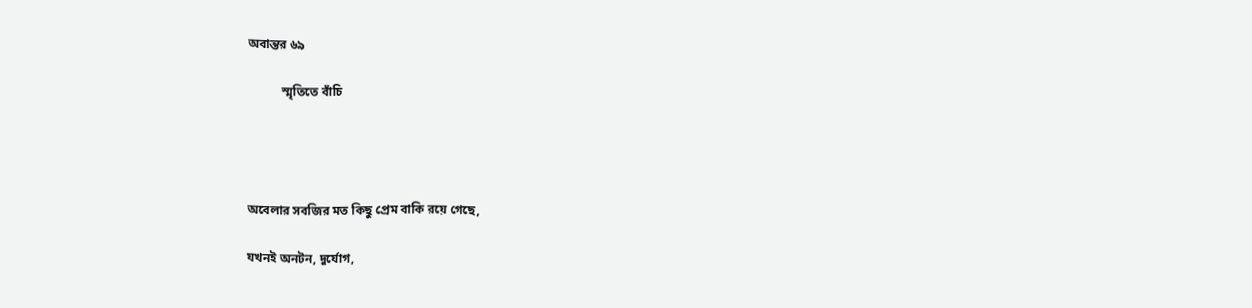অবান্তর ৬৯

           স্মৃতিতে বাঁচি




অবেলার সবজির মত কিছু প্রেম বাকি রয়ে গেছে,

যখনই অনটন, দুর্যোগ,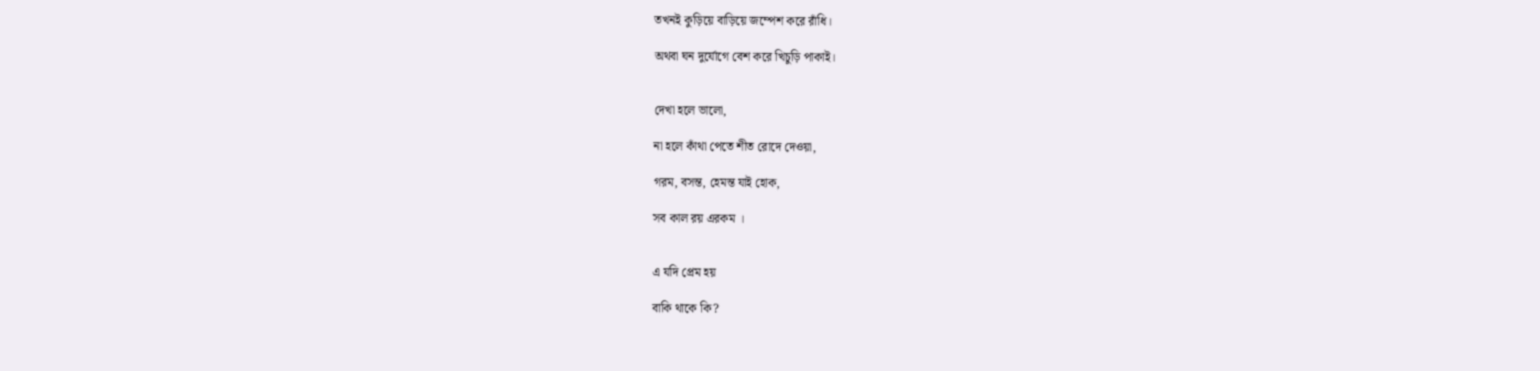তখনই কুড়িয়ে বাড়িয়ে জম্পেশ করে রাঁধি।

অথবা ঘন দুর্যোগে বেশ করে খিচুড়ি পাকাই।


দেখা হলে ভালো,

না হলে কাঁথা পেতে শীত রোদে দেওয়া,

গরম, বসন্ত, হেমন্ত যাই হোক,

সব কাল রয় এরকম ।


এ যদি প্রেম হয়

বাকি থাকে কি?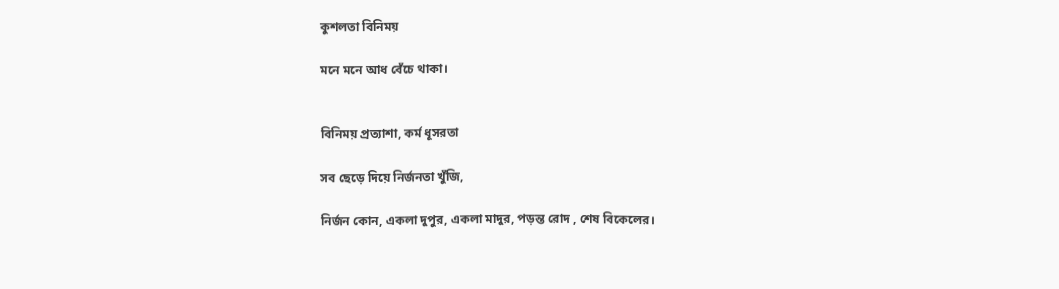কুশলতা বিনিময়

মনে মনে আধ বেঁচে থাকা।


বিনিময় প্রত্যাশা, কর্ম ধূসরতা

সব ছেড়ে দিয়ে নির্জনতা খুঁজি,

নির্জন কোন, একলা দুপুর, একলা মাদুর, পড়ন্ত রোদ , শেষ বিকেলের।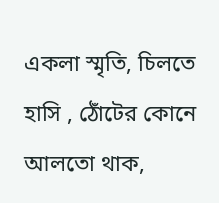একলা স্মৃতি, চিলতে হাসি , ঠোঁটের কোনে আলতো থাক,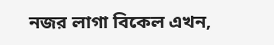নজর লাগা বিকেল এখন,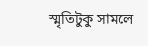স্মৃতিটুকু সামলে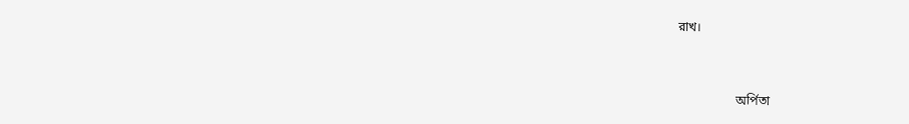রাখ।


                   অর্পিতা